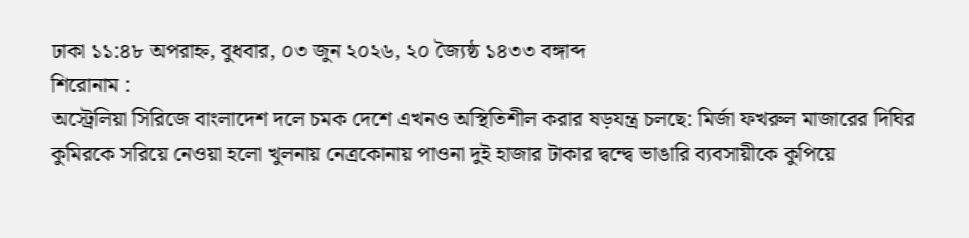ঢাকা ১১:৪৮ অপরাহ্ন, বুধবার, ০৩ জুন ২০২৬, ২০ জ্যৈষ্ঠ ১৪৩৩ বঙ্গাব্দ
শিরোনাম :
অস্ট্রেলিয়া সিরিজে বাংলাদেশ দলে চমক দেশে এখনও অস্থিতিশীল করার ষড়যন্ত্র চলছে: মির্জা ফখরুল মাজারের দিঘির কুমিরকে সরিয়ে নেওয়া হলো খুলনায় নেত্রকোনায় পাওনা দুই হাজার টাকার দ্বন্দ্বে ভাঙারি ব্যবসায়ীকে কুপিয়ে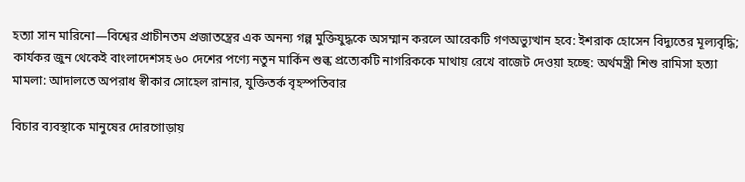হত্যা সান মারিনো—বিশ্বের প্রাচীনতম প্রজাতন্ত্রের এক অনন্য গল্প মুক্তিযুদ্ধকে অসম্মান করলে আরেকটি গণঅভ্যুত্থান হবে: ইশরাক হোসেন বিদ্যুতের মূল্যবৃদ্ধি; কার্যকর জুন থেকেই বাংলাদেশসহ ৬০ দেশের পণ্যে নতুন মার্কিন শুল্ক প্রত্যেকটি নাগরিককে মাথায় রেখে বাজেট দেওয়া হচ্ছে: অর্থমন্ত্রী শিশু রামিসা হত্যা মামলা: আদালতে অপরাধ স্বীকার সোহেল রানার, যুক্তিতর্ক বৃহস্পতিবার

বিচার ব্যবস্থাকে মানুষের দোরগোড়ায়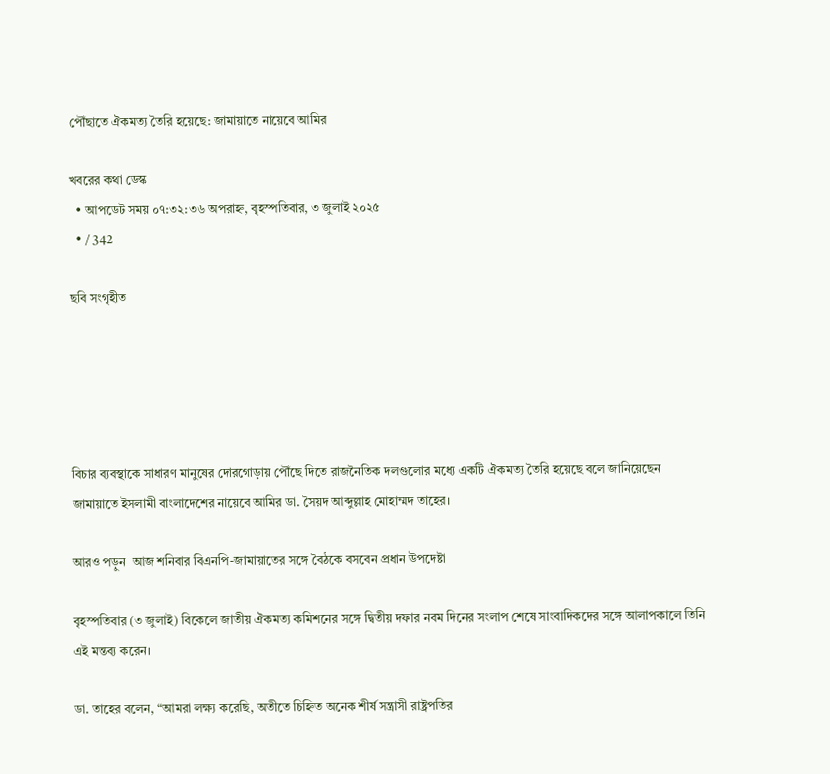পৌঁছাতে ঐকমত্য তৈরি হয়েছে: জামায়াতে নায়েবে আমির

খবরের কথা ডেস্ক
  • আপডেট সময় ০৭:৩২:৩৬ অপরাহ্ন, বৃহস্পতিবার, ৩ জুলাই ২০২৫
  • / 342

ছবি সংগৃহীত





বিচার ব্যবস্থাকে সাধারণ মানুষের দোরগোড়ায় পৌঁছে দিতে রাজনৈতিক দলগুলোর মধ্যে একটি ঐকমত্য তৈরি হয়েছে বলে জানিয়েছেন জামায়াতে ইসলামী বাংলাদেশের নায়েবে আমির ডা. সৈয়দ আব্দুল্লাহ মোহাম্মদ তাহের।

আরও পড়ুন  আজ শনিবার বিএনপি-জামায়াতের সঙ্গে বৈঠকে বসবেন প্রধান উপদেষ্টা

বৃহস্পতিবার (৩ জুলাই) বিকেলে জাতীয় ঐকমত্য কমিশনের সঙ্গে দ্বিতীয় দফার নবম দিনের সংলাপ শেষে সাংবাদিকদের সঙ্গে আলাপকালে তিনি এই মন্তব্য করেন।

ডা. তাহের বলেন, “আমরা লক্ষ্য করেছি, অতীতে চিহ্নিত অনেক শীর্ষ সন্ত্রাসী রাষ্ট্রপতির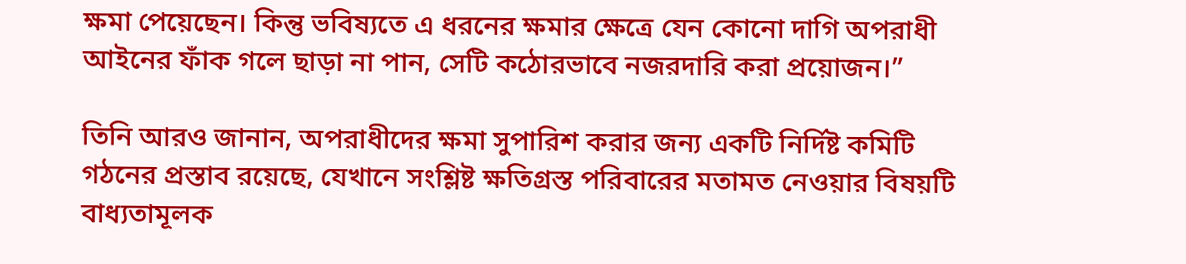ক্ষমা পেয়েছেন। কিন্তু ভবিষ্যতে এ ধরনের ক্ষমার ক্ষেত্রে যেন কোনো দাগি অপরাধী আইনের ফাঁক গলে ছাড়া না পান, সেটি কঠোরভাবে নজরদারি করা প্রয়োজন।”

তিনি আরও জানান, অপরাধীদের ক্ষমা সুপারিশ করার জন্য একটি নির্দিষ্ট কমিটি গঠনের প্রস্তাব রয়েছে, যেখানে সংশ্লিষ্ট ক্ষতিগ্রস্ত পরিবারের মতামত নেওয়ার বিষয়টি বাধ্যতামূলক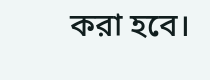করা হবে।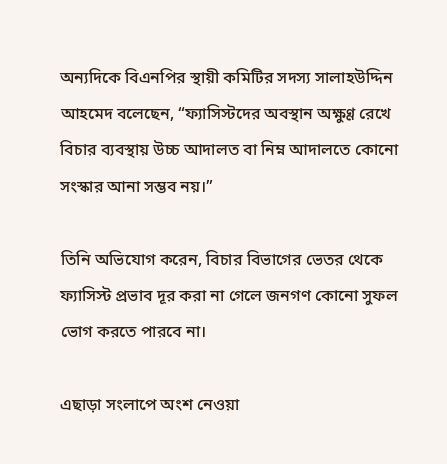অন্যদিকে বিএনপির স্থায়ী কমিটির সদস্য সালাহউদ্দিন আহমেদ বলেছেন, “ফ্যাসিস্টদের অবস্থান অক্ষুণ্ণ রেখে বিচার ব্যবস্থায় উচ্চ আদালত বা নিম্ন আদালতে কোনো সংস্কার আনা সম্ভব নয়।”

তিনি অভিযোগ করেন, বিচার বিভাগের ভেতর থেকে ফ্যাসিস্ট প্রভাব দূর করা না গেলে জনগণ কোনো সুফল ভোগ করতে পারবে না।

এছাড়া সংলাপে অংশ নেওয়া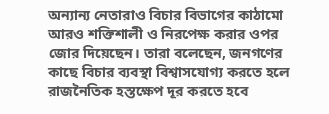অন্যান্য নেতারাও বিচার বিভাগের কাঠামো আরও শক্তিশালী ও নিরপেক্ষ করার ওপর জোর দিয়েছেন। তারা বলেছেন, জনগণের কাছে বিচার ব্যবস্থা বিশ্বাসযোগ্য করতে হলে রাজনৈতিক হস্তক্ষেপ দূর করতে হবে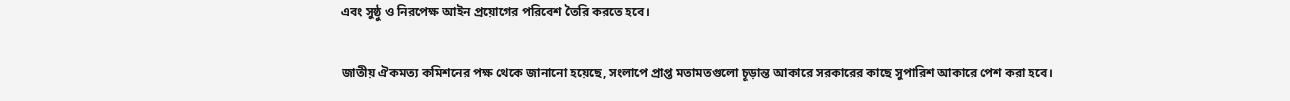এবং সুষ্ঠু ও নিরপেক্ষ আইন প্রয়োগের পরিবেশ তৈরি করতে হবে।

জাতীয় ঐকমত্য কমিশনের পক্ষ থেকে জানানো হয়েছে, সংলাপে প্রাপ্ত মতামতগুলো চূড়ান্ত আকারে সরকারের কাছে সুপারিশ আকারে পেশ করা হবে।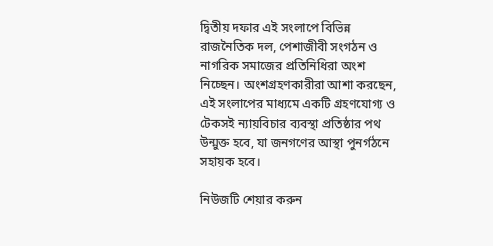দ্বিতীয় দফার এই সংলাপে বিভিন্ন রাজনৈতিক দল, পেশাজীবী সংগঠন ও নাগরিক সমাজের প্রতিনিধিরা অংশ নিচ্ছেন। অংশগ্রহণকারীরা আশা করছেন, এই সংলাপের মাধ্যমে একটি গ্রহণযোগ্য ও টেকসই ন্যায়বিচার ব্যবস্থা প্রতিষ্ঠার পথ উন্মুক্ত হবে, যা জনগণের আস্থা পুনর্গঠনে সহায়ক হবে।

নিউজটি শেয়ার করুন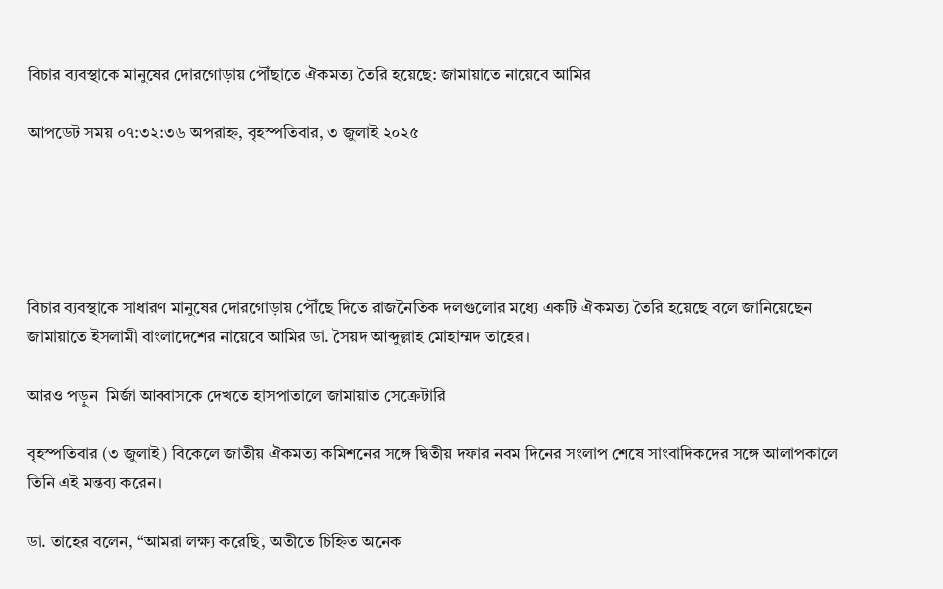বিচার ব্যবস্থাকে মানুষের দোরগোড়ায় পৌঁছাতে ঐকমত্য তৈরি হয়েছে: জামায়াতে নায়েবে আমির

আপডেট সময় ০৭:৩২:৩৬ অপরাহ্ন, বৃহস্পতিবার, ৩ জুলাই ২০২৫





বিচার ব্যবস্থাকে সাধারণ মানুষের দোরগোড়ায় পৌঁছে দিতে রাজনৈতিক দলগুলোর মধ্যে একটি ঐকমত্য তৈরি হয়েছে বলে জানিয়েছেন জামায়াতে ইসলামী বাংলাদেশের নায়েবে আমির ডা. সৈয়দ আব্দুল্লাহ মোহাম্মদ তাহের।

আরও পড়ুন  মির্জা আব্বাসকে দেখতে হাসপাতালে জামায়াত সেক্রেটারি

বৃহস্পতিবার (৩ জুলাই) বিকেলে জাতীয় ঐকমত্য কমিশনের সঙ্গে দ্বিতীয় দফার নবম দিনের সংলাপ শেষে সাংবাদিকদের সঙ্গে আলাপকালে তিনি এই মন্তব্য করেন।

ডা. তাহের বলেন, “আমরা লক্ষ্য করেছি, অতীতে চিহ্নিত অনেক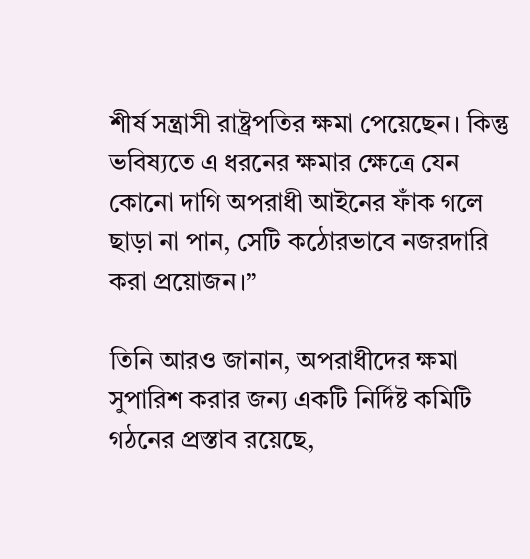শীর্ষ সন্ত্রাসী রাষ্ট্রপতির ক্ষমা পেয়েছেন। কিন্তু ভবিষ্যতে এ ধরনের ক্ষমার ক্ষেত্রে যেন কোনো দাগি অপরাধী আইনের ফাঁক গলে ছাড়া না পান, সেটি কঠোরভাবে নজরদারি করা প্রয়োজন।”

তিনি আরও জানান, অপরাধীদের ক্ষমা সুপারিশ করার জন্য একটি নির্দিষ্ট কমিটি গঠনের প্রস্তাব রয়েছে,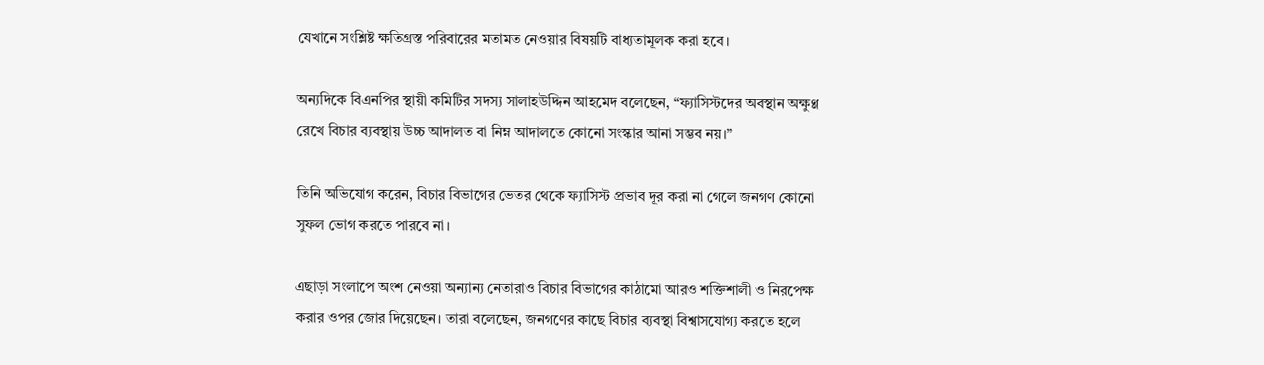যেখানে সংশ্লিষ্ট ক্ষতিগ্রস্ত পরিবারের মতামত নেওয়ার বিষয়টি বাধ্যতামূলক করা হবে।

অন্যদিকে বিএনপির স্থায়ী কমিটির সদস্য সালাহউদ্দিন আহমেদ বলেছেন, “ফ্যাসিস্টদের অবস্থান অক্ষুণ্ণ রেখে বিচার ব্যবস্থায় উচ্চ আদালত বা নিম্ন আদালতে কোনো সংস্কার আনা সম্ভব নয়।”

তিনি অভিযোগ করেন, বিচার বিভাগের ভেতর থেকে ফ্যাসিস্ট প্রভাব দূর করা না গেলে জনগণ কোনো সুফল ভোগ করতে পারবে না।

এছাড়া সংলাপে অংশ নেওয়া অন্যান্য নেতারাও বিচার বিভাগের কাঠামো আরও শক্তিশালী ও নিরপেক্ষ করার ওপর জোর দিয়েছেন। তারা বলেছেন, জনগণের কাছে বিচার ব্যবস্থা বিশ্বাসযোগ্য করতে হলে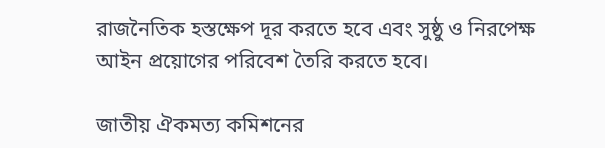রাজনৈতিক হস্তক্ষেপ দূর করতে হবে এবং সুষ্ঠু ও নিরপেক্ষ আইন প্রয়োগের পরিবেশ তৈরি করতে হবে।

জাতীয় ঐকমত্য কমিশনের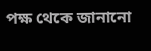পক্ষ থেকে জানানো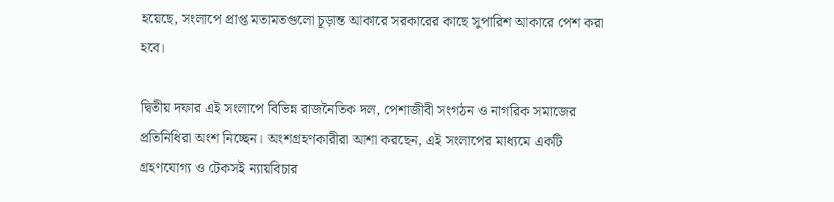হয়েছে, সংলাপে প্রাপ্ত মতামতগুলো চূড়ান্ত আকারে সরকারের কাছে সুপারিশ আকারে পেশ করা হবে।

দ্বিতীয় দফার এই সংলাপে বিভিন্ন রাজনৈতিক দল, পেশাজীবী সংগঠন ও নাগরিক সমাজের প্রতিনিধিরা অংশ নিচ্ছেন। অংশগ্রহণকারীরা আশা করছেন, এই সংলাপের মাধ্যমে একটি গ্রহণযোগ্য ও টেকসই ন্যায়বিচার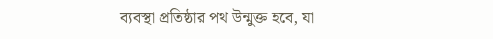ব্যবস্থা প্রতিষ্ঠার পথ উন্মুক্ত হবে, যা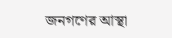জনগণের আস্থা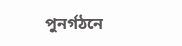পুনর্গঠনে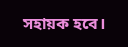সহায়ক হবে।